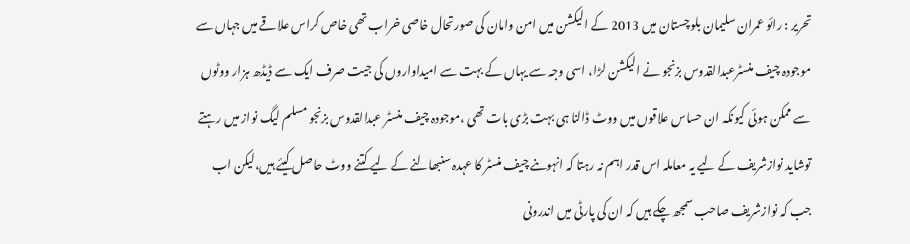تحریر : رائو عمران سلیمان بلوچستان میں 2013 کے الیکشن میں امن وامان کی صورتحال خاصی خراب تھی خاص کراس علاقے میں جہاں سے موجودہ چیف منسٹرعبدالقدوس بزنجو نے الیکشن لڑا، اسی وجہ سے یہاں کے بہت سے امیداواروں کی جیت صرف ایک سے ڈیڈھ ہزار ووٹوں سے ممکن ہوئی کیونکہ ان حساس علاقوں میں ووٹ ڈالنا ہی بہت بڑی بات تھی ،موجودہ چیف منسٹر عبدالقدوس بزنجو مسلم لیگ نواز میں رہتے توشاید نوازشریف کے لیے یہ معاملہ اس قدر اہم نہ رہتا کہ انہوںنے چیف منسٹر کا عہدہ سنبھالنے کے لیے کتنے ووٹ حاصل کیئے ہیں،لیکن اب جب کہ نوازشریف صاحب سمجھ چکے ہیں کہ ان کی پارٹی میں اندرونی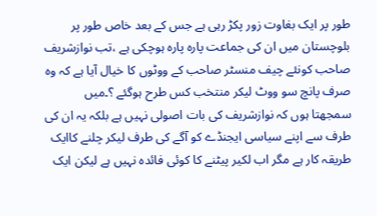طور پر ایک بغاوت زور پکڑ رہی ہے جس کے بعد خاص طور پر بلوچستان میں ان کی جماعت پارہ پارہ ہوچکی ہے ،تب نوازشریف صاحب کونئے چیف منسٹر صاحب کے ووٹوں کا خیال آیا ہے کہ وہ صرف پانچ سو ووٹ لیکر منتخب کس طرح ہوگئے ؟۔میں سمجھتا ہوں کہ نوازشریف کی بات اصولی نہیں ہے بلکہ یہ ان کی طرف سے اپنے سیاسی ایجنڈے کو آگے کی طرف لیکر چلنے کاایک طریقہ کار ہے مگر اب لکیر پیٹنے کا کوئی فائدہ نہیں ہے لیکن ایک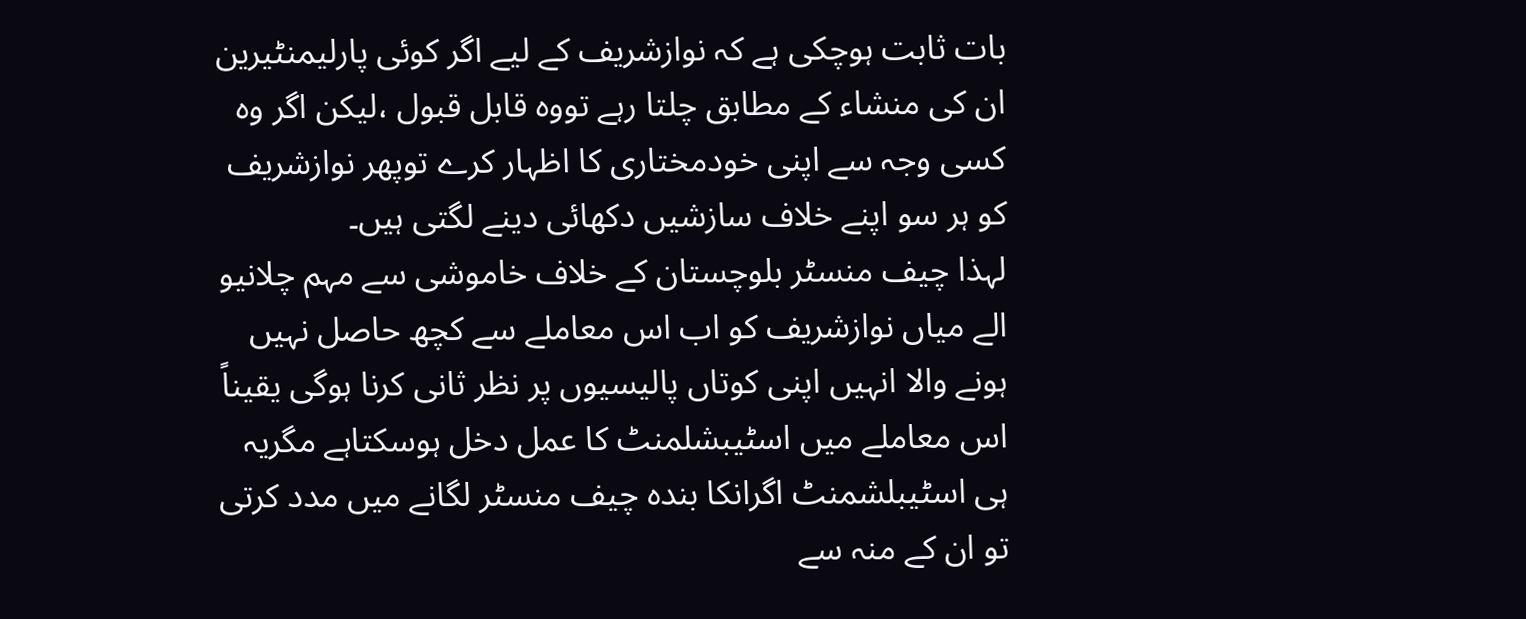بات ثابت ہوچکی ہے کہ نوازشریف کے لیے اگر کوئی پارلیمنٹیرین ان کی منشاء کے مطابق چلتا رہے تووہ قابل قبول ،لیکن اگر وہ کسی وجہ سے اپنی خودمختاری کا اظہار کرے توپھر نوازشریف کو ہر سو اپنے خلاف سازشیں دکھائی دینے لگتی ہیں۔
لہذا چیف منسٹر بلوچستان کے خلاف خاموشی سے مہم چلانیو الے میاں نوازشریف کو اب اس معاملے سے کچھ حاصل نہیں ہونے والا انہیں اپنی کوتاں پالیسیوں پر نظر ثانی کرنا ہوگی یقیناً اس معاملے میں اسٹیبشلمنٹ کا عمل دخل ہوسکتاہے مگریہ ہی اسٹیبلشمنٹ اگرانکا بندہ چیف منسٹر لگانے میں مدد کرتی تو ان کے منہ سے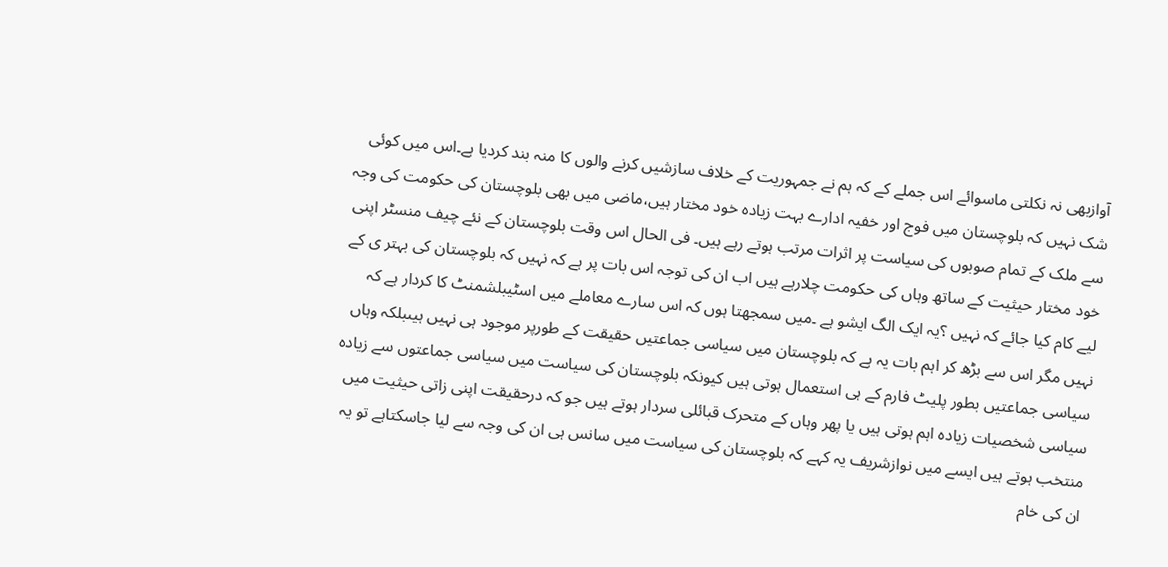آوازبھی نہ نکلتی ماسوائے اس جملے کے کہ ہم نے جمہوریت کے خلاف سازشیں کرنے والوں کا منہ بند کردیا ہے۔اس میں کوئی شک نہیں کہ بلوچستان میں فوج اور خفیہ ادارے بہت زیادہ خود مختار ہیں،ماضی میں بھی بلوچستان کی حکومت کی وجہ سے ملک کے تمام صوبوں کی سیاست پر اثرات مرتب ہوتے رہے ہیں۔ فی الحال اس وقت بلوچستان کے نئے چیف منسٹر اپنی خود مختار حیثیت کے ساتھ وہاں کی حکومت چلارہے ہیں اب ان کی توجہ اس بات پر ہے کہ نہیں کہ بلوچستان کی بہتر ی کے لیے کام کیا جائے کہ نہیں ؟یہ ایک الگ ایشو ہے ۔میں سمجھتا ہوں کہ اس سارے معاملے میں اسٹیبلشمنٹ کا کردار ہے کہ نہیں مگر اس سے بڑھ کر اہم بات یہ ہے کہ بلوچستان میں سیاسی جماعتیں حقیقت کے طورپر موجود ہی نہیں ہیںبلکہ وہاں سیاسی جماعتیں بطور پلیٹ فارم کے ہی استعمال ہوتی ہیں کیونکہ بلوچستان کی سیاست میں سیاسی جماعتوں سے زیادہ سیاسی شخصیات زیادہ اہم ہوتی ہیں یا پھر وہاں کے متحرک قبائلی سردار ہوتے ہیں جو کہ درحقیقت اپنی زاتی حیثیت میں منتخب ہوتے ہیں ایسے میں نوازشریف یہ کہے کہ بلوچستان کی سیاست میں سانس ہی ان کی وجہ سے لیا جاسکتاہے تو یہ ان کی خام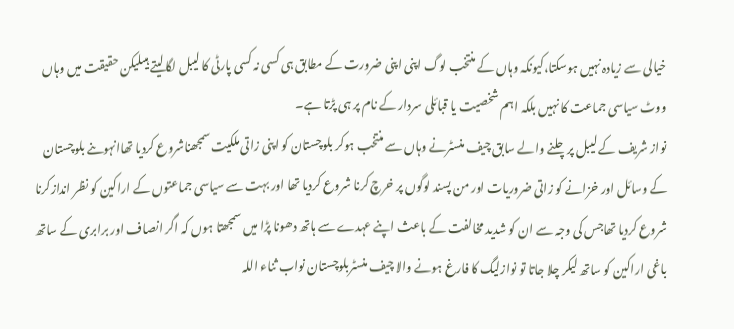خیالی سے زیادہ نہیں ہوسکتا،کیونکہ وہاں کے منتخب لوگ اپنی اپنی ضرورت کے مطابق ہی کسی نہ کسی پارٹی کا لیبل لگالیتے ہیںلیکن حقیقت میں وہاں ووٹ سیاسی جماعت کا نہیں بلکہ اہم شخصیت یا قبائلی سردار کے نام پر ہی پڑتا ہے۔
نواز شریف کے لیبل پرچلنے والے سابق چیف منسٹرنے وہاں سے منتخب ہوکر بلوچستان کو اپنی زاتی ملکیت سمجھناشروع کردیا تھاانہوںنے بلوچستان کے وسائل اور خزانے کو زاتی ضروریات اور من پسند لوگوں پر خرچ کرنا شروع کردیا تھا اور بہت سے سیاسی جماعتوں کے اراکین کو نظر اندازکرنا شروع کردیا تھاجس کی وجہ سے ان کو شدید مخالفت کے باعث اپنے عہدے سے ہاتھ دھونا پڑا میں سمجھتا ہوں کہ اگر انصاف اور برابری کے ساتھ باغی اراکین کو ساتھ لیکر چلا جاتا تو نوازلیگ کا فارغ ہونے والا چیف منسٹربلوچستان نواب ثناء اللہ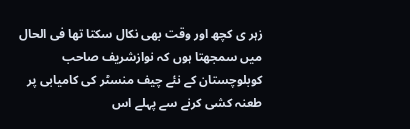زہر ی کچھ اور وقت بھی نکال سکتا تھا فی الحال میں سمجھتا ہوں کہ نوازشریف صاحب کوبلوچستان کے نئے چیف منسٹر کی کامیابی پر طعنہ کشی کرنے سے پہلے اس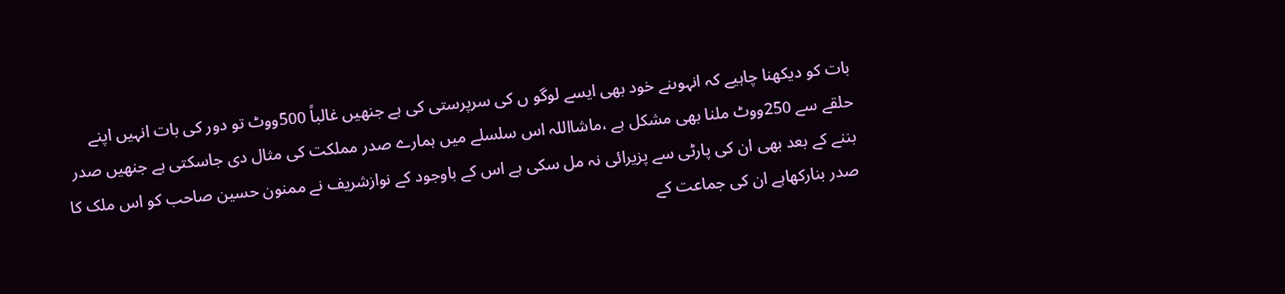بات کو دیکھنا چاہیے کہ انہوںنے خود بھی ایسے لوگو ں کی سرپرستی کی ہے جنھیں غالباً 500ووٹ تو دور کی بات انہیں اپنے حلقے سے 250ووٹ ملنا بھی مشکل ہے ،ماشااللہ اس سلسلے میں ہمارے صدر مملکت کی مثال دی جاسکتی ہے جنھیں صدر بننے کے بعد بھی ان کی پارٹی سے پزیرائی نہ مل سکی ہے اس کے باوجود کے نوازشریف نے ممنون حسین صاحب کو اس ملک کا صدر بنارکھاہے ان کی جماعت کے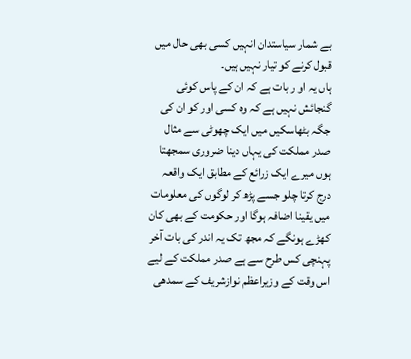بے شمار سیاستدان انہیں کسی بھی حال میں قبول کرنے کو تیار نہیں ہیں۔
ہاں یہ او ر بات ہے کہ ان کے پاس کوئی گنجائش نہیں ہے کہ وہ کسی اور کو ان کی جگہ بٹھاسکیں میں ایک چھوٹی سے مثال صدر مملکت کی یہاں دینا ضروری سمجھتا ہوں میرے ایک زرائع کے مطابق ایک واقعہ درج کرتا چلو جسے پڑھ کر لوگوں کی معلومات میں یقینا اضافہ ہوگا اور حکومت کے بھی کان کھڑے ہونگے کہ مجھ تک یہ اندر کی بات آخر پہنچی کس طرح سے ہے صدر مملکت کے لیے اس وقت کے وزیراعظم نوازشریف کے سمدھی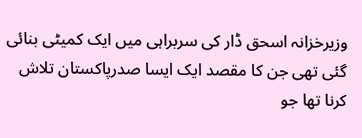وزیرخزانہ اسحق ڈار کی سربراہی میں ایک کمیٹی بنائی گئی تھی جن کا مقصد ایک ایسا صدرپاکستان تلاش کرنا تھا جو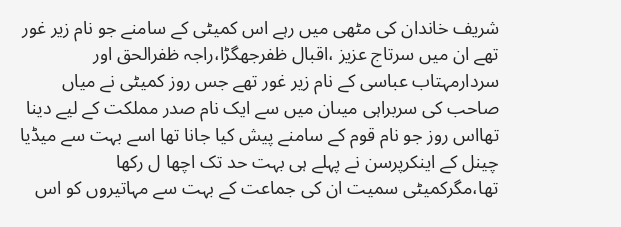شریف خاندان کی مٹھی میں رہے اس کمیٹی کے سامنے جو نام زیر غور تھے ان میں سرتاج عزیز ،اقبال ظفرجھگڑا،راجہ ظفرالحق اور سردارمہتاب عباسی کے نام زیر غور تھے جس روز کمیٹی نے میاں صاحب کی سربراہی میںان میں سے ایک نام صدر مملکت کے لیے دینا تھااس روز جو نام قوم کے سامنے پیش کیا جانا تھا اسے بہت سے میڈیا چینل کے اینکرپرسن نے پہلے ہی بہت حد تک اچھا ل رکھا تھا،مگرکمیٹی سمیت ان کی جماعت کے بہت سے مہاتیروں کو اس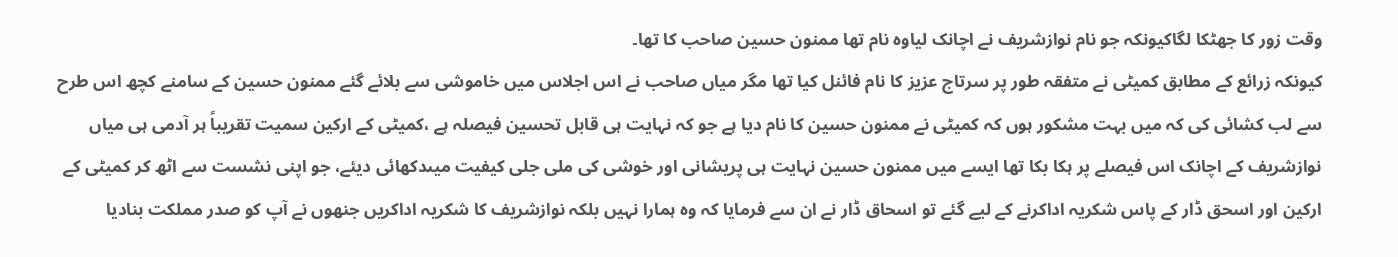وقت زور کا جھٹکا لگاکیونکہ جو نام نوازشریف نے اچانک لیاوہ نام تھا ممنون حسین صاحب کا تھا۔
کیونکہ زرائع کے مطابق کمیٹی نے متفقہ طور پر سرتاج عزیز کا نام فائنل کیا تھا مگر میاں صاحب نے اس اجلاس میں خاموشی سے بلائے گئے ممنون حسین کے سامنے کچھ اس طرح سے لب کشائی کی کہ میں بہت مشکور ہوں کہ کمیٹی نے ممنون حسین کا نام دیا ہے جو کہ نہایت ہی قابل تحسین فیصلہ ہے ،کمیٹی کے ارکین سمیت تقریباً ہر آدمی ہی میاں نوازشریف کے اچانک اس فیصلے پر ہکا بکا تھا ایسے میں ممنون حسین نہایت ہی پریشانی اور خوشی کی ملی جلی کیفیت میںدکھائی دیئے، جو اپنی نشست سے اٹھ کر کمیٹی کے ارکین اور اسحق ڈار کے پاس شکریہ اداکرنے کے لیے گئے تو اسحاق ڈار نے ان سے فرمایا کہ وہ ہمارا نہیں بلکہ نوازشریف کا شکریہ اداکریں جنھوں نے آپ کو صدر مملکت بنادیا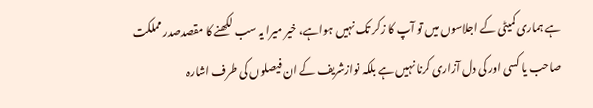ہے ہماری کمیٹی کے اجلاسوں میں تو آپ کا زکر تک نہیں ہواہے، خیر میرا یہ سب لکھنے کا مقصدصدر مملکت صاحب یا کسی اور کی دل آزاری کرنا نہیں ہے بلکہ نوازشریف کے ان فیصلوں کی طرف اشارہ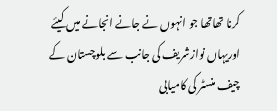کرنا تھاتھا جو انہوں نے جانے انجانے میں کیئے اوریہاں نوازشریف کی جانب سے بلوچستان کے چیف منسٹر کی کامیابی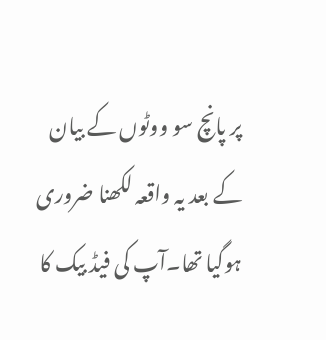پر پانچ سو ووٹوں کے بیان کے بعد یہ واقعہ لکھنا ضروری ہوگیا تھا۔آپ کی فیڈ بیک کا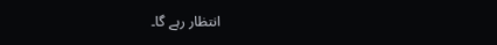انتظار رہے گا۔